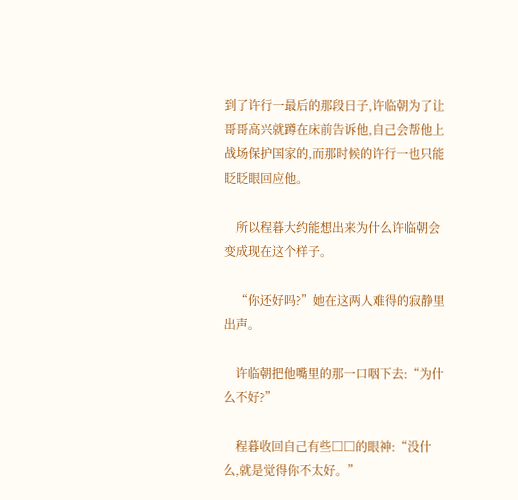到了许行一最后的那段日子,许临朝为了让哥哥高兴就蹲在床前告诉他,自己会帮他上战场保护国家的,而那时候的许行一也只能眨眨眼回应他。

    所以程暮大约能想出来为什么许临朝会变成现在这个样子。

    “你还好吗?”她在这两人难得的寂静里出声。

    许临朝把他嘴里的那一口咽下去:“为什么不好?”

    程暮收回自己有些□□的眼神:“没什么,就是觉得你不太好。”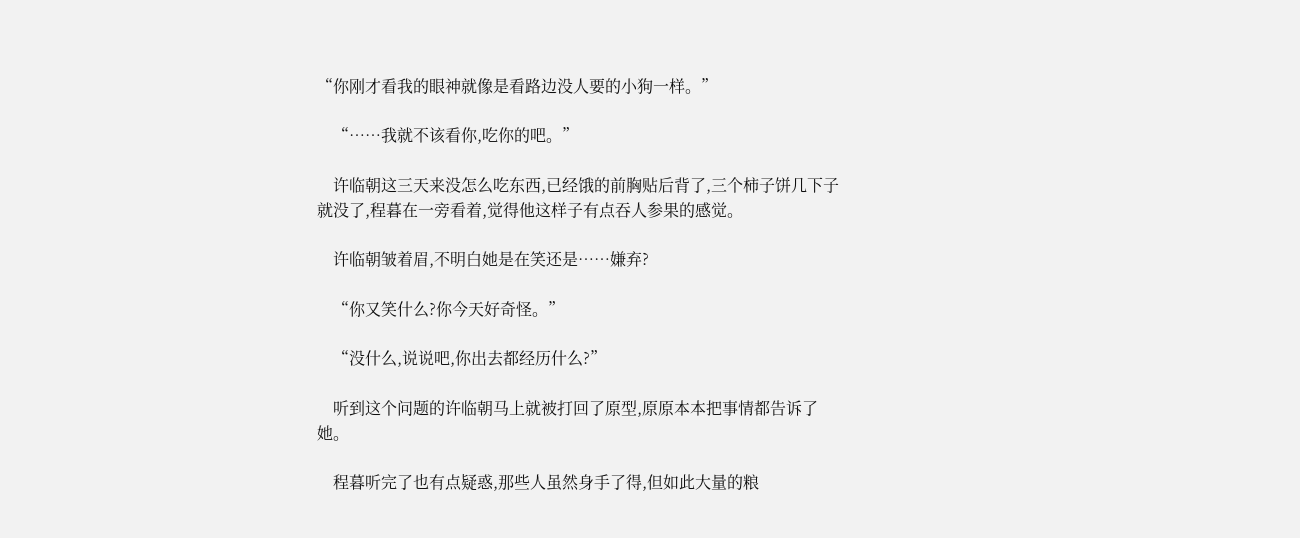“你刚才看我的眼神就像是看路边没人要的小狗一样。”

    “……我就不该看你,吃你的吧。”

    许临朝这三天来没怎么吃东西,已经饿的前胸贴后背了,三个柿子饼几下子就没了,程暮在一旁看着,觉得他这样子有点吞人参果的感觉。

    许临朝皱着眉,不明白她是在笑还是……嫌弃?

    “你又笑什么?你今天好奇怪。”

    “没什么,说说吧,你出去都经历什么?”

    听到这个问题的许临朝马上就被打回了原型,原原本本把事情都告诉了她。

    程暮听完了也有点疑惑,那些人虽然身手了得,但如此大量的粮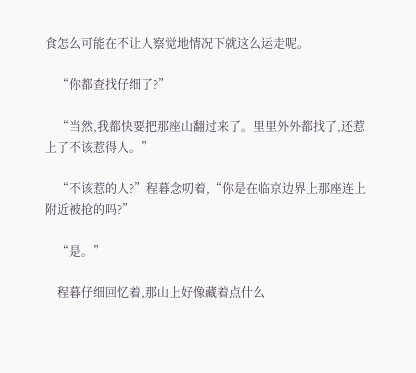食怎么可能在不让人察觉地情况下就这么运走呢。

    “你都查找仔细了?”

    “当然,我都快要把那座山翻过来了。里里外外都找了,还惹上了不该惹得人。”

    “不该惹的人?”程暮念叨着,“你是在临京边界上那座连上附近被抢的吗?”

    “是。”

    程暮仔细回忆着,那山上好像藏着点什么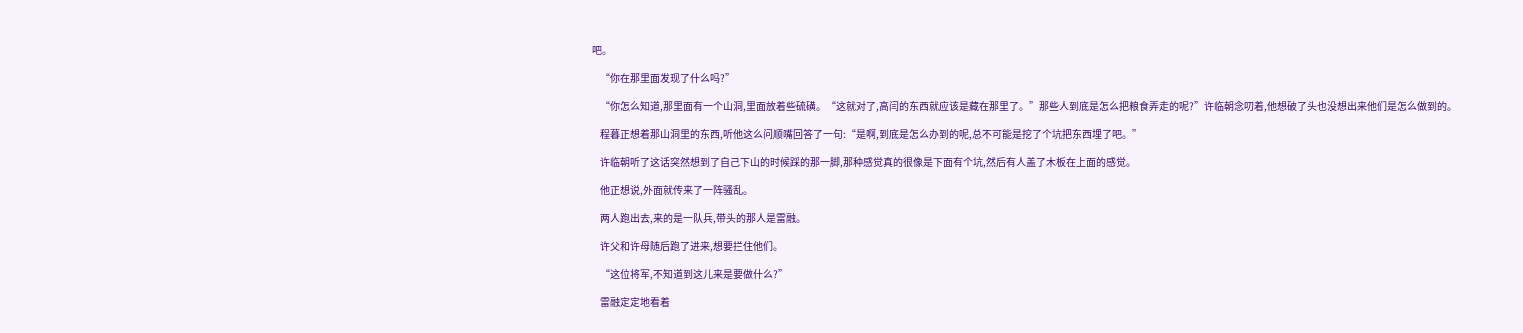吧。

    “你在那里面发现了什么吗?”

    “你怎么知道,那里面有一个山洞,里面放着些硫磺。“这就对了,高闫的东西就应该是藏在那里了。”那些人到底是怎么把粮食弄走的呢?”许临朝念叨着,他想破了头也没想出来他们是怎么做到的。

    程暮正想着那山洞里的东西,听他这么问顺嘴回答了一句:“是啊,到底是怎么办到的呢,总不可能是挖了个坑把东西埋了吧。”

    许临朝听了这话突然想到了自己下山的时候踩的那一脚,那种感觉真的很像是下面有个坑,然后有人盖了木板在上面的感觉。

    他正想说,外面就传来了一阵骚乱。

    两人跑出去,来的是一队兵,带头的那人是雷融。

    许父和许母随后跑了进来,想要拦住他们。

    “这位将军,不知道到这儿来是要做什么?”

    雷融定定地看着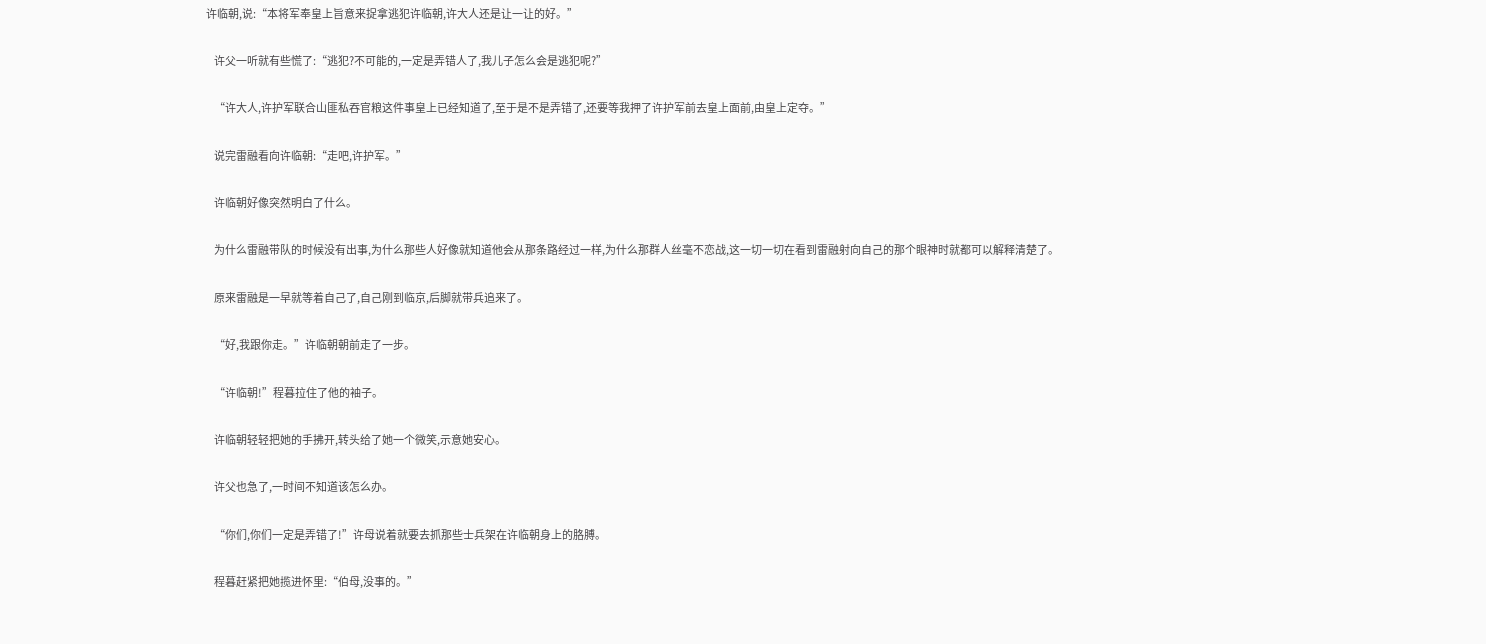许临朝,说:“本将军奉皇上旨意来捉拿逃犯许临朝,许大人还是让一让的好。”

    许父一听就有些慌了:“逃犯?不可能的,一定是弄错人了,我儿子怎么会是逃犯呢?”

    “许大人,许护军联合山匪私吞官粮这件事皇上已经知道了,至于是不是弄错了,还要等我押了许护军前去皇上面前,由皇上定夺。”

    说完雷融看向许临朝:“走吧,许护军。”

    许临朝好像突然明白了什么。

    为什么雷融带队的时候没有出事,为什么那些人好像就知道他会从那条路经过一样,为什么那群人丝毫不恋战,这一切一切在看到雷融射向自己的那个眼神时就都可以解释清楚了。

    原来雷融是一早就等着自己了,自己刚到临京,后脚就带兵追来了。

    “好,我跟你走。”许临朝朝前走了一步。

    “许临朝!”程暮拉住了他的袖子。

    许临朝轻轻把她的手拂开,转头给了她一个微笑,示意她安心。

    许父也急了,一时间不知道该怎么办。

    “你们,你们一定是弄错了!”许母说着就要去抓那些士兵架在许临朝身上的胳膊。

    程暮赶紧把她揽进怀里:“伯母,没事的。”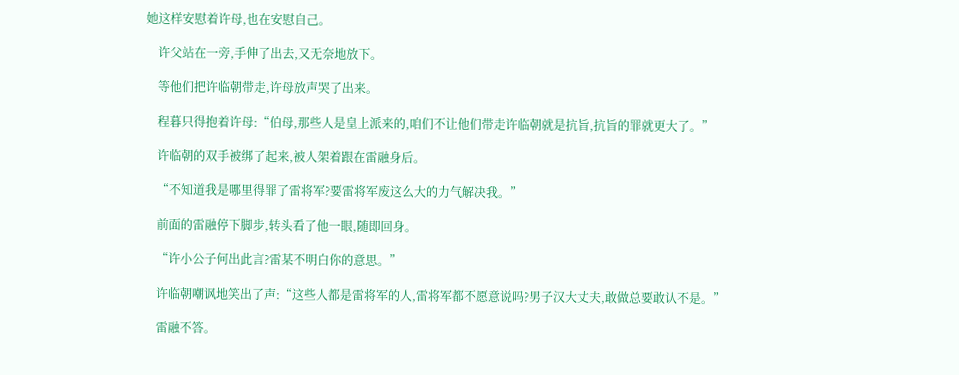她这样安慰着许母,也在安慰自己。

    许父站在一旁,手伸了出去,又无奈地放下。

    等他们把许临朝带走,许母放声哭了出来。

    程暮只得抱着许母:“伯母,那些人是皇上派来的,咱们不让他们带走许临朝就是抗旨,抗旨的罪就更大了。”

    许临朝的双手被绑了起来,被人架着跟在雷融身后。

    “不知道我是哪里得罪了雷将军?要雷将军废这么大的力气解决我。”

    前面的雷融停下脚步,转头看了他一眼,随即回身。

    “许小公子何出此言?雷某不明白你的意思。”

    许临朝嘲讽地笑出了声:“这些人都是雷将军的人,雷将军都不愿意说吗?男子汉大丈夫,敢做总要敢认不是。”

    雷融不答。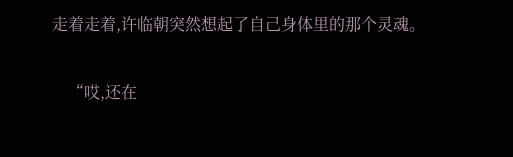走着走着,许临朝突然想起了自己身体里的那个灵魂。

    “哎,还在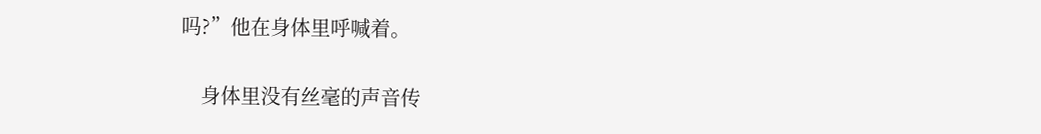吗?”他在身体里呼喊着。

    身体里没有丝毫的声音传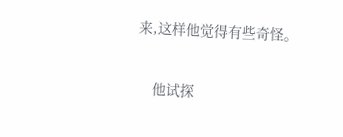来,这样他觉得有些奇怪。

    他试探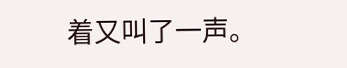着又叫了一声。